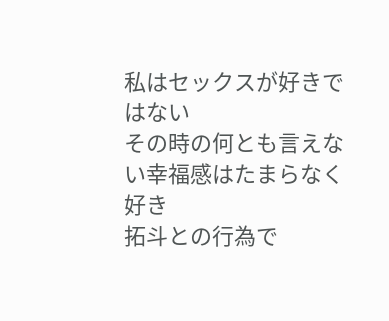私はセックスが好きではない
その時の何とも言えない幸福感はたまらなく好き
拓斗との行為で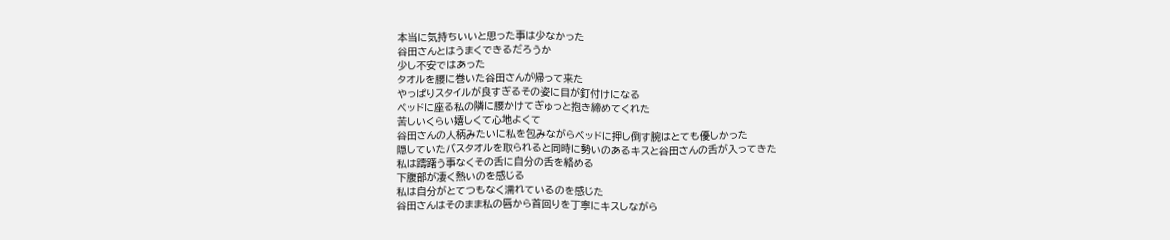本当に気持ちいいと思った事は少なかった
谷田さんとはうまくできるだろうか
少し不安ではあった
タオルを腰に巻いた谷田さんが帰って来た
やっぱりスタイルが良すぎるその姿に目が釘付けになる
ベッドに座る私の隣に腰かけてぎゅっと抱き締めてくれた
苦しいくらい嬉しくて心地よくて
谷田さんの人柄みたいに私を包みながらベッドに押し倒す腕はとても優しかった
隠していたバスタオルを取られると同時に勢いのあるキスと谷田さんの舌が入ってきた
私は躊躇う事なくその舌に自分の舌を絡める
下腹部が凄く熱いのを感じる
私は自分がとてつもなく濡れているのを感じた
谷田さんはそのまま私の唇から首回りを丁寧にキスしながら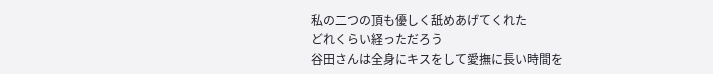私の二つの頂も優しく舐めあげてくれた
どれくらい経っただろう
谷田さんは全身にキスをして愛撫に長い時間を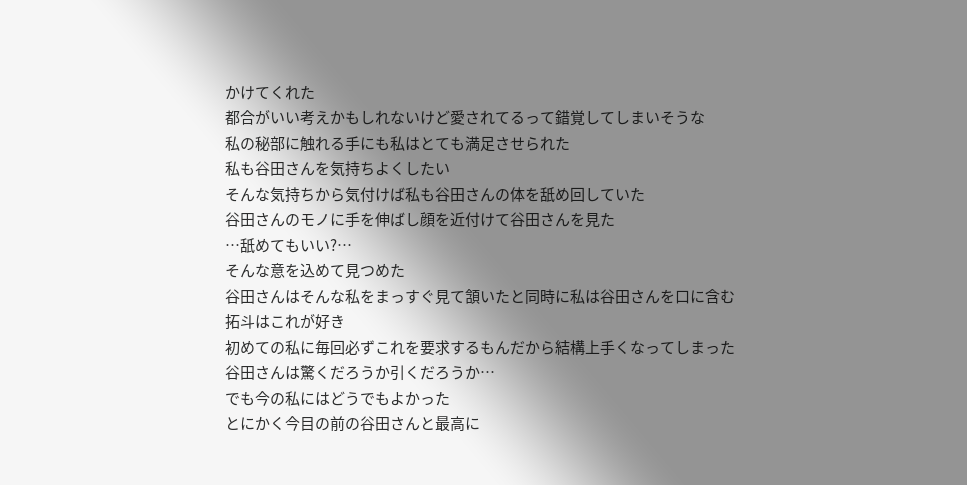かけてくれた
都合がいい考えかもしれないけど愛されてるって錯覚してしまいそうな
私の秘部に触れる手にも私はとても満足させられた
私も谷田さんを気持ちよくしたい
そんな気持ちから気付けば私も谷田さんの体を舐め回していた
谷田さんのモノに手を伸ばし顔を近付けて谷田さんを見た
…舐めてもいい?…
そんな意を込めて見つめた
谷田さんはそんな私をまっすぐ見て頷いたと同時に私は谷田さんを口に含む
拓斗はこれが好き
初めての私に毎回必ずこれを要求するもんだから結構上手くなってしまった
谷田さんは驚くだろうか引くだろうか…
でも今の私にはどうでもよかった
とにかく今目の前の谷田さんと最高に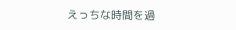えっちな時間を過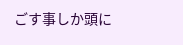ごす事しか頭に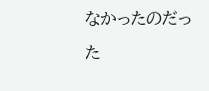なかったのだった